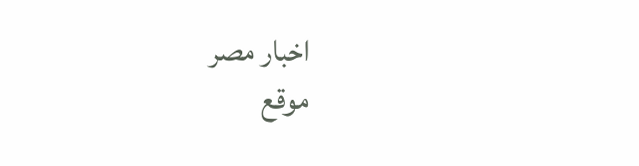اخبار مصر
موقع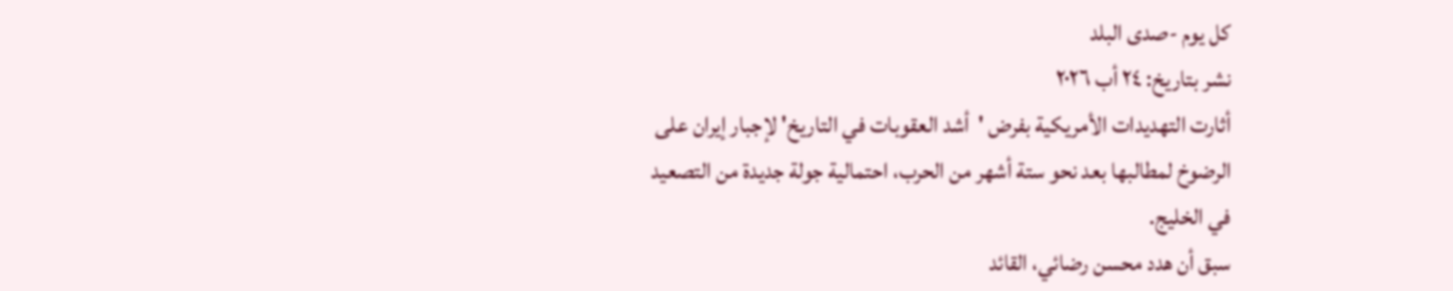كل يوم -صدى البلد
نشر بتاريخ: ٢٤ أب ٢٠٢٦
أثارت التهديدات الأمريكية بفرض 'أشد العقوبات في التاريخ' لإجبار إيران على الرضوخ لمطالبها بعد نحو ستة أشهر من الحرب، احتمالية جولة جديدة من التصعيد في الخليج.
سبق أن هدد محسن رضائي، القائد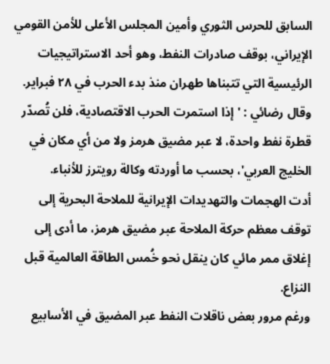السابق للحرس الثوري وأمين المجلس الأعلى للأمن القومي الإيراني، بوقف صادرات النفط، وهو أحد الاستراتيجيات الرئيسية التي تتبناها طهران منذ بدء الحرب في ٢٨ فبراير.
وقال رضائي : 'إذا استمرت الحرب الاقتصادية، فلن تُصدّر قطرة نفط واحدة، لا عبر مضيق هرمز ولا من أي مكان في الخليج العربي'، بحسب ما أوردته وكالة رويترز للأنباء.
أدت الهجمات والتهديدات الإيرانية للملاحة البحرية إلى توقف معظم حركة الملاحة عبر مضيق هرمز، ما أدى إلى إغلاق ممر مائي كان ينقل نحو خُمس الطاقة العالمية قبل النزاع.
ورغم مرور بعض ناقلات النفط عبر المضيق في الأسابيع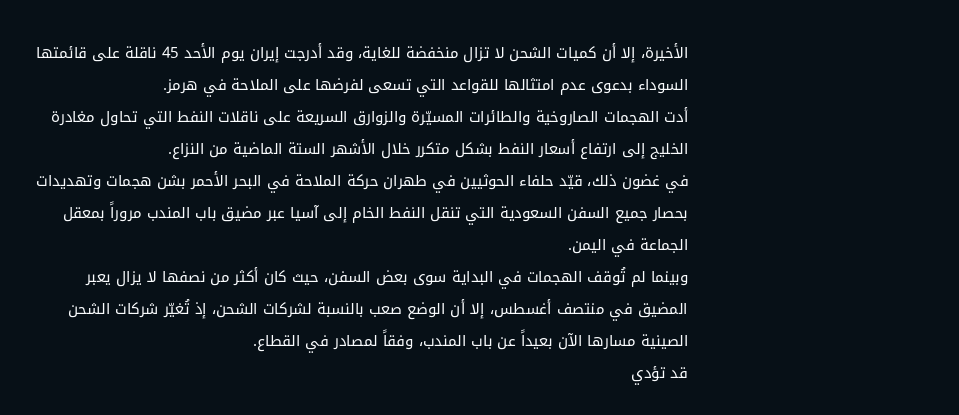الأخيرة، إلا أن كميات الشحن لا تزال منخفضة للغاية، وقد أدرجت إيران يوم الأحد 45 ناقلة على قائمتها السوداء بدعوى عدم امتثالها للقواعد التي تسعى لفرضها على الملاحة في هرمز.
أدت الهجمات الصاروخية والطائرات المسيّرة والزوارق السريعة على ناقلات النفط التي تحاول مغادرة الخليج إلى ارتفاع أسعار النفط بشكل متكرر خلال الأشهر الستة الماضية من النزاع.
في غضون ذلك، قيّد حلفاء الحوثيين في طهران حركة الملاحة في البحر الأحمر بشن هجمات وتهديدات بحصار جميع السفن السعودية التي تنقل النفط الخام إلى آسيا عبر مضيق باب المندب مروراً بمعقل الجماعة في اليمن.
وبينما لم تُوقف الهجمات في البداية سوى بعض السفن، حيث كان أكثر من نصفها لا يزال يعبر المضيق في منتصف أغسطس، إلا أن الوضع صعب بالنسبة لشركات الشحن، إذ تُغيّر شركات الشحن الصينية مسارها الآن بعيداً عن باب المندب، وفقاً لمصادر في القطاع.
قد تؤدي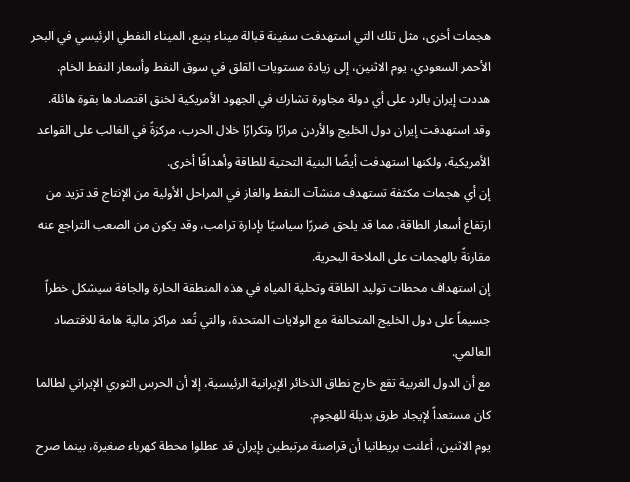هجمات أخرى، مثل تلك التي استهدفت سفينة قبالة ميناء ينبع، الميناء النفطي الرئيسي في البحر الأحمر السعودي، يوم الاثنين، إلى زيادة مستويات القلق في سوق النفط وأسعار النفط الخام.
هددت إيران بالرد على أي دولة مجاورة تشارك في الجهود الأمريكية لخنق اقتصادها بقوة هائلة.
وقد استهدفت إيران دول الخليج والأردن مرارًا وتكرارًا خلال الحرب، مركزةً في الغالب على القواعد الأمريكية، ولكنها استهدفت أيضًا البنية التحتية للطاقة وأهدافًا أخرى.
إن أي هجمات مكثفة تستهدف منشآت النفط والغاز في المراحل الأولية من الإنتاج قد تزيد من ارتفاع أسعار الطاقة، مما قد يلحق ضررًا سياسيًا بإدارة ترامب، وقد يكون من الصعب التراجع عنه مقارنةً بالهجمات على الملاحة البحرية.
إن استهداف محطات توليد الطاقة وتحلية المياه في هذه المنطقة الحارة والجافة سيشكل خطراً جسيماً على دول الخليج المتحالفة مع الولايات المتحدة، والتي تُعد مراكز مالية هامة للاقتصاد العالمي.
مع أن الدول الغربية تقع خارج نطاق الذخائر الإيرانية الرئيسية، إلا أن الحرس الثوري الإيراني لطالما كان مستعداً لإيجاد طرق بديلة للهجوم.
يوم الاثنين، أعلنت بريطانيا أن قراصنة مرتبطين بإيران قد عطلوا محطة كهرباء صغيرة، بينما صرح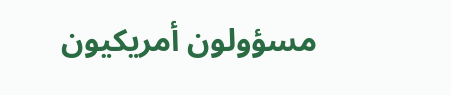مسؤولون أمريكيون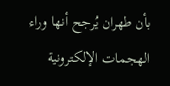بأن طهران يُرجح أنها وراء الهجمات الإلكترونية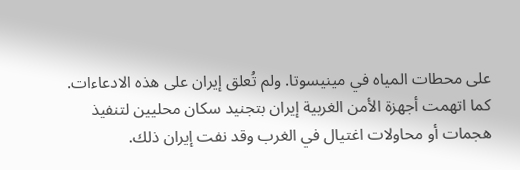على محطات المياه في مينيسوتا. ولم تُعلق إيران على هذه الادعاءات.
كما اتهمت أجهزة الأمن الغربية إيران بتجنيد سكان محليين لتنفيذ هجمات أو محاولات اغتيال في الغرب وقد نفت إيران ذلك.